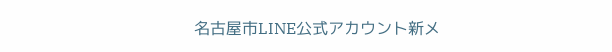名古屋市LINE公式アカウント新メ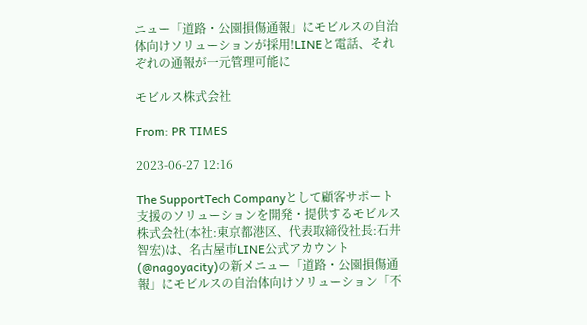ニュー「道路・公園損傷通報」にモビルスの自治体向けソリューションが採用!LINEと電話、それぞれの通報が一元管理可能に

モビルス株式会社

From: PR TIMES

2023-06-27 12:16

The SupportTech Companyとして顧客サポート支援のソリューションを開発・提供するモビルス株式会社(本社:東京都港区、代表取締役社長:石井智宏)は、名古屋市LINE公式アカウント(@nagoyacity)の新メニュー「道路・公園損傷通報」にモビルスの自治体向けソリューション「不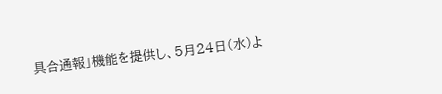具合通報」機能を提供し、5月24日(水)よ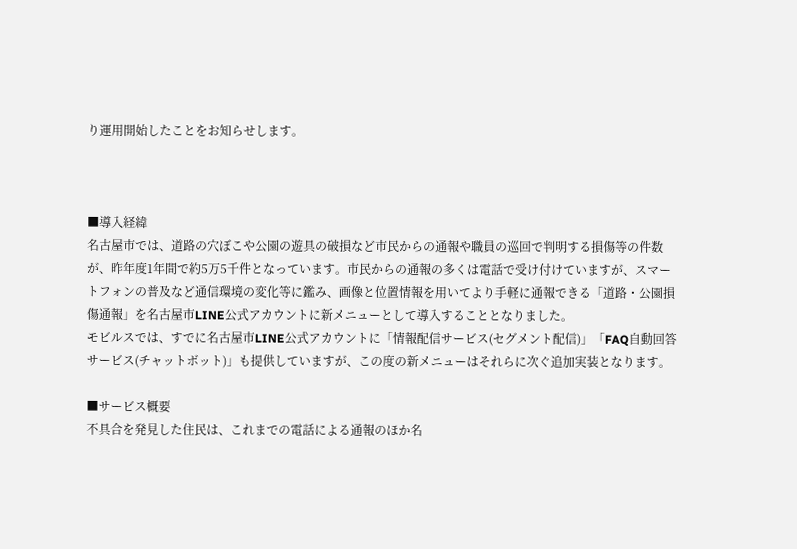り運用開始したことをお知らせします。



■導入経緯
名古屋市では、道路の穴ぼこや公園の遊具の破損など市民からの通報や職員の巡回で判明する損傷等の件数が、昨年度1年間で約5万5千件となっています。市民からの通報の多くは電話で受け付けていますが、スマートフォンの普及など通信環境の変化等に鑑み、画像と位置情報を用いてより手軽に通報できる「道路・公園損傷通報」を名古屋市LINE公式アカウントに新メニューとして導入することとなりました。
モビルスでは、すでに名古屋市LINE公式アカウントに「情報配信サービス(セグメント配信)」「FAQ自動回答サービス(チャットボット)」も提供していますが、この度の新メニューはそれらに次ぐ追加実装となります。

■サービス概要
不具合を発見した住民は、これまでの電話による通報のほか名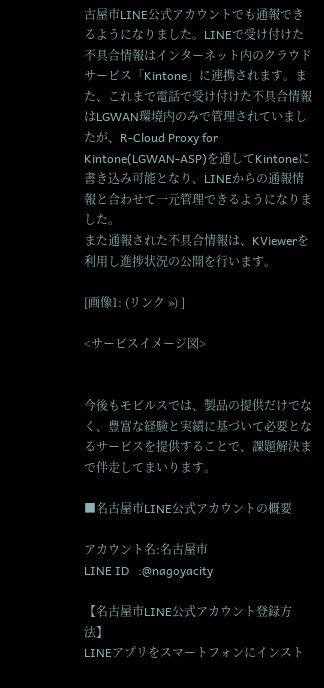古屋市LINE公式アカウントでも通報できるようになりました。LINEで受け付けた不具合情報はインターネット内のクラウドサービス「Kintone」に連携されます。また、これまで電話で受け付けた不具合情報はLGWAN環境内のみで管理されていましたが、R-Cloud Proxy for Kintone(LGWAN-ASP)を通してKintoneに書き込み可能となり、LINEからの通報情報と合わせて一元管理できるようになりました。
また通報された不具合情報は、KViewerを利用し進捗状況の公開を行います。

[画像1: (リンク ») ]

<サービスイメージ図>


今後もモビルスでは、製品の提供だけでなく、豊富な経験と実績に基づいて必要となるサービスを提供することで、課題解決まで伴走してまいります。

■名古屋市LINE公式アカウントの概要

アカウント名:名古屋市
LINE ID   :@nagoyacity

【名古屋市LINE公式アカウント登録方法】
LINEアプリをスマートフォンにインスト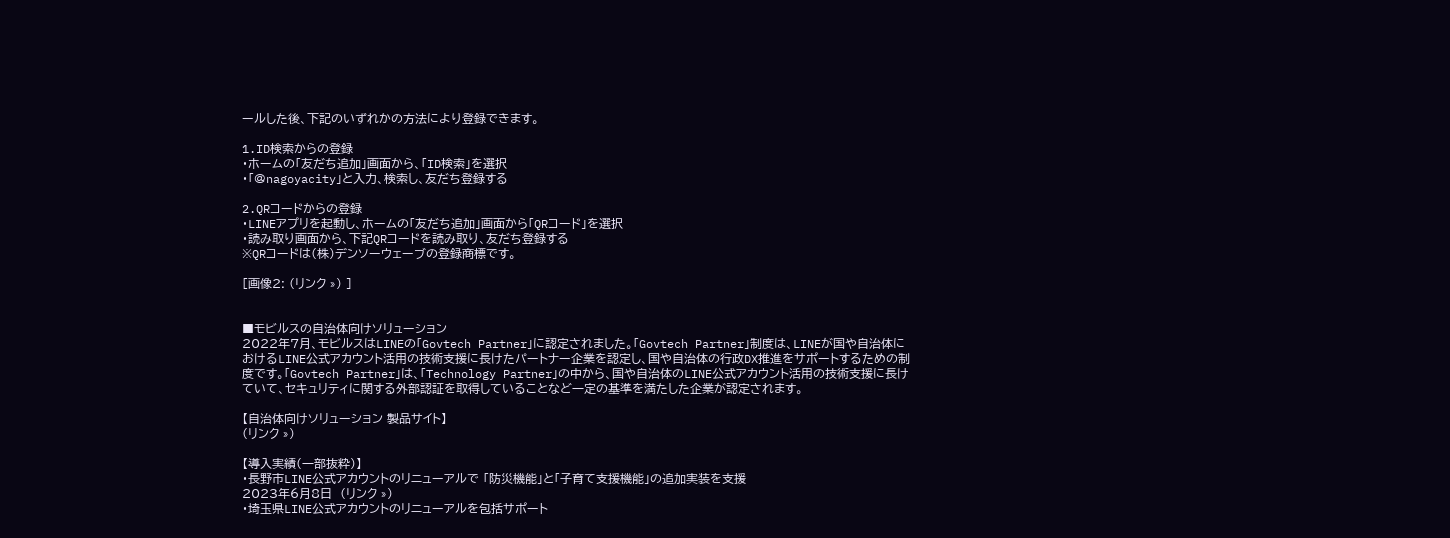ールした後、下記のいずれかの方法により登録できます。

1.ID検索からの登録
・ホームの「友だち追加」画面から、「ID検索」を選択
・「@nagoyacity」と入力、検索し、友だち登録する

2.QRコードからの登録
・LINEアプリを起動し、ホームの「友だち追加」画面から「QRコード」を選択
・読み取り画面から、下記QRコードを読み取り、友だち登録する
※QRコードは(株)デンソーウェーブの登録商標です。

[画像2: (リンク ») ]


■モビルスの自治体向けソリューション
2022年7月、モビルスはLINEの「Govtech Partner」に認定されました。「Govtech Partner」制度は、LINEが国や自治体におけるLINE公式アカウント活用の技術支援に長けたパートナー企業を認定し、国や自治体の行政DX推進をサポートするための制度です。「Govtech Partner」は、「Technology Partner」の中から、国や自治体のLINE公式アカウント活用の技術支援に長けていて、セキュリティに関する外部認証を取得していることなど一定の基準を満たした企業が認定されます。

【自治体向けソリューション 製品サイト】
(リンク »)

【導入実績(一部抜粋)】
・長野市LINE公式アカウントのリニューアルで 「防災機能」と「子育て支援機能」の追加実装を支援
2023年6月8日  (リンク »)
・埼玉県LINE公式アカウントのリニューアルを包括サポート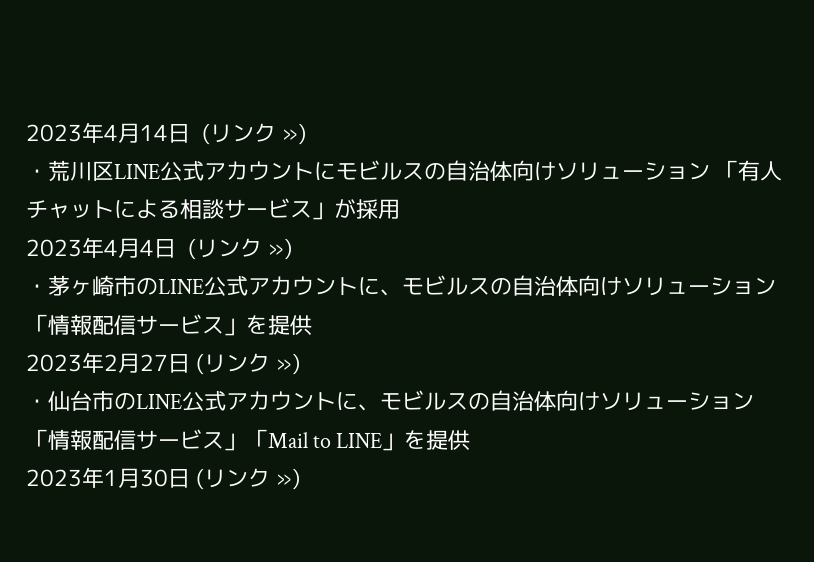2023年4月14日  (リンク »)
・荒川区LINE公式アカウントにモビルスの自治体向けソリューション 「有人チャットによる相談サービス」が採用
2023年4月4日  (リンク »)
・茅ヶ崎市のLINE公式アカウントに、モビルスの自治体向けソリューション「情報配信サービス」を提供
2023年2月27日 (リンク »)
・仙台市のLINE公式アカウントに、モビルスの自治体向けソリューション 「情報配信サービス」「Mail to LINE」を提供
2023年1月30日 (リンク »)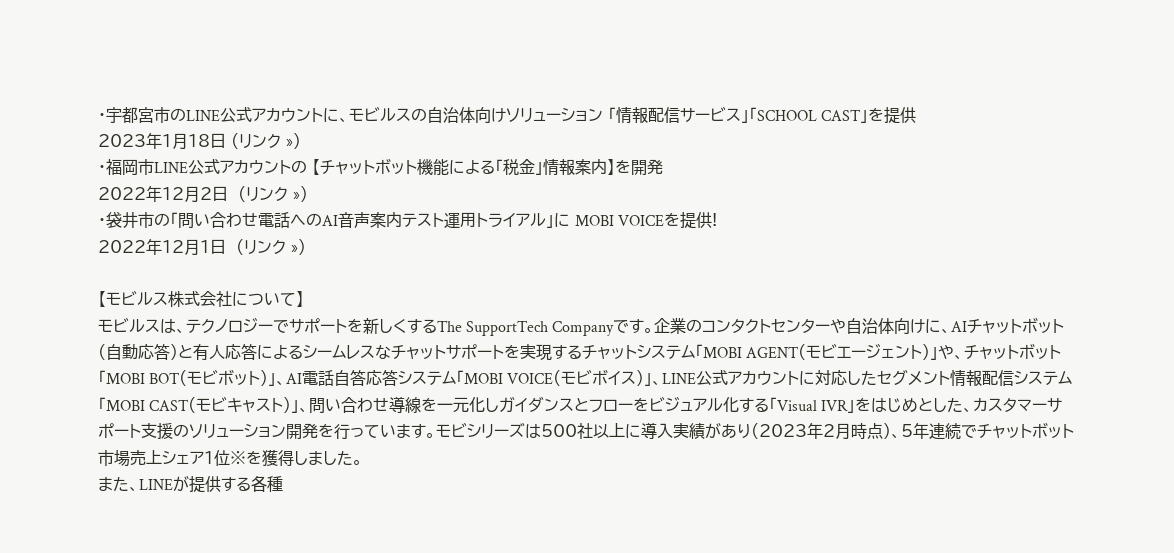・宇都宮市のLINE公式アカウントに、モビルスの自治体向けソリューション 「情報配信サービス」「SCHOOL CAST」を提供
2023年1月18日 (リンク »)
・福岡市LINE公式アカウントの 【チャットボット機能による「税金」情報案内】を開発
2022年12月2日  (リンク »)
・袋井市の「問い合わせ電話へのAI音声案内テスト運用トライアル」に MOBI VOICEを提供!
2022年12月1日  (リンク »)

【モビルス株式会社について】
モビルスは、テクノロジーでサポートを新しくするThe SupportTech Companyです。企業のコンタクトセンターや自治体向けに、AIチャットボット(自動応答)と有人応答によるシームレスなチャットサポートを実現するチャットシステム「MOBI AGENT(モビエージェント)」や、チャットボット「MOBI BOT(モビボット)」、AI電話自答応答システム「MOBI VOICE(モビボイス)」、LINE公式アカウントに対応したセグメント情報配信システム「MOBI CAST(モビキャスト)」、問い合わせ導線を一元化しガイダンスとフローをビジュアル化する「Visual IVR」をはじめとした、カスタマーサポート支援のソリューション開発を行っています。モビシリーズは500社以上に導入実績があり(2023年2月時点)、5年連続でチャットボット市場売上シェア1位※を獲得しました。
また、LINEが提供する各種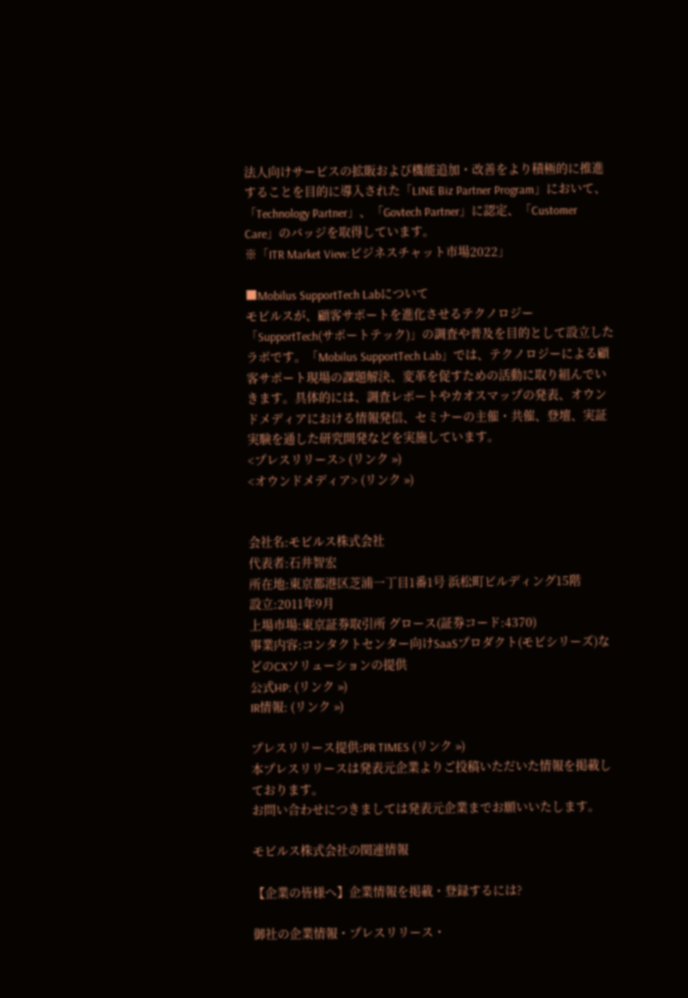法人向けサービスの拡販および機能追加・改善をより積極的に推進することを目的に導入された「LINE Biz Partner Program」において、「Technology Partner」、「Govtech Partner」に認定、「Customer Care」のバッジを取得しています。
※「ITR Market View:ビジネスチャット市場2022」

■Mobilus SupportTech Labについて
モビルスが、顧客サポートを進化させるテクノロジー「SupportTech(サポートテック)」の調査や普及を目的として設立したラボです。「Mobilus SupportTech Lab」では、テクノロジーによる顧客サポート現場の課題解決、変革を促すための活動に取り組んでいきます。具体的には、調査レポートやカオスマップの発表、オウンドメディアにおける情報発信、セミナーの主催・共催、登壇、実証実験を通した研究開発などを実施しています。
<プレスリリース> (リンク »)
<オウンドメディア> (リンク »)


会社名:モビルス株式会社
代表者:石井智宏
所在地:東京都港区芝浦一丁目1番1号 浜松町ビルディング15階
設立:2011年9月
上場市場:東京証券取引所 グロース(証券コード:4370)
事業内容:コンタクトセンター向けSaaSプロダクト(モビシリーズ)などのCXソリューションの提供
公式HP: (リンク »)
IR情報: (リンク »)

プレスリリース提供:PR TIMES (リンク »)
本プレスリリースは発表元企業よりご投稿いただいた情報を掲載しております。
お問い合わせにつきましては発表元企業までお願いいたします。

モビルス株式会社の関連情報

【企業の皆様へ】企業情報を掲載・登録するには?

御社の企業情報・プレスリリース・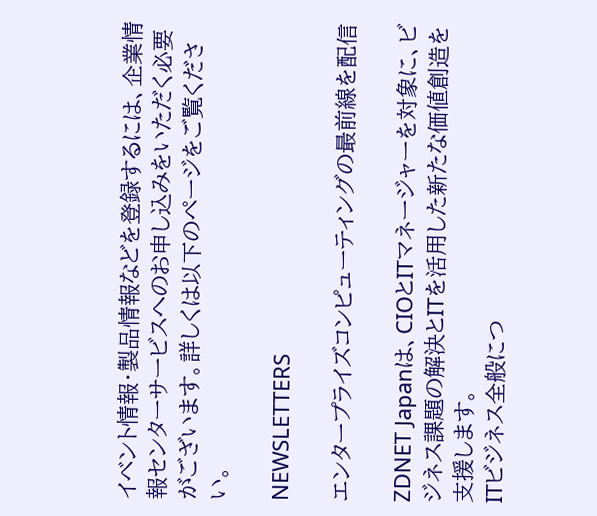イベント情報・製品情報などを登録するには、企業情報センターサービスへのお申し込みをいただく必要がございます。詳しくは以下のページをご覧ください。

NEWSLETTERS

エンタープライズコンピューティングの最前線を配信

ZDNET Japanは、CIOとITマネージャーを対象に、ビジネス課題の解決とITを活用した新たな価値創造を支援します。
ITビジネス全般につ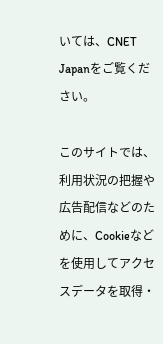いては、CNET Japanをご覧ください。

このサイトでは、利用状況の把握や広告配信などのために、Cookieなどを使用してアクセスデータを取得・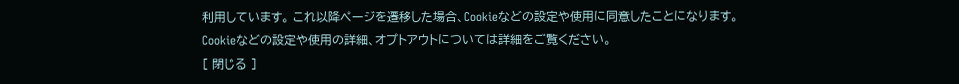利用しています。 これ以降ページを遷移した場合、Cookieなどの設定や使用に同意したことになります。
Cookieなどの設定や使用の詳細、オプトアウトについては詳細をご覧ください。
[ 閉じる ]